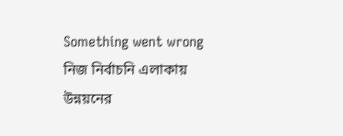Something went wrong
নিজ নির্বাচনি এলাকায় উন্নয়নের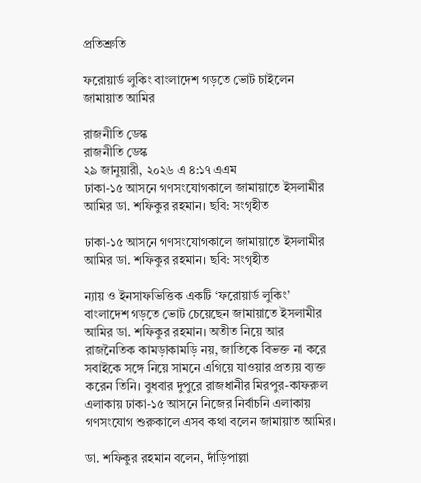প্রতিশ্রুতি

ফরোয়ার্ড লুকিং বাংলাদেশ গড়তে ভোট চাইলেন জামায়াত আমির

রাজনীতি ডেস্ক
রাজনীতি ডেস্ক
২৯ জানুয়ারী, ২০২৬ এ ৪:১৭ এএম
ঢাকা-১৫ আসনে গণসংযোগকালে জামায়াতে ইসলামীর আমির ডা. শফিকুর রহমান। ছবি: সংগৃহীত

ঢাকা-১৫ আসনে গণসংযোগকালে জামায়াতে ইসলামীর আমির ডা. শফিকুর রহমান। ছবি: সংগৃহীত

ন্যায় ও ইনসাফভিত্তিক একটি ‘ফরোয়ার্ড লুকিং’ বাংলাদেশ গড়তে ভোট চেয়েছেন জামায়াতে ইসলামীর আমির ডা. শফিকুর রহমান। অতীত নিয়ে আর রাজনৈতিক কামড়াকামড়ি নয়, জাতিকে বিভক্ত না করে সবাইকে সঙ্গে নিয়ে সামনে এগিয়ে যাওয়ার প্রত্যয় ব্যক্ত করেন তিনি। বুধবার দুপুরে রাজধানীর মিরপুর-কাফরুল এলাকায় ঢাকা-১৫ আসনে নিজের নির্বাচনি এলাকায় গণসংযোগ শুরুকালে এসব কথা বলেন জামায়াত আমির।

ডা. শফিকুর রহমান বলেন, দাঁড়িপাল্লা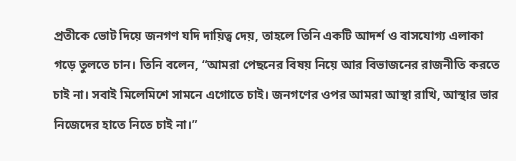প্রতীকে ভোট দিয়ে জনগণ যদি দায়িত্ব দেয়, তাহলে তিনি একটি আদর্শ ও বাসযোগ্য এলাকা গড়ে তুলতে চান। তিনি বলেন, “আমরা পেছনের বিষয় নিয়ে আর বিভাজনের রাজনীতি করতে চাই না। সবাই মিলেমিশে সামনে এগোতে চাই। জনগণের ওপর আমরা আস্থা রাখি, আস্থার ভার নিজেদের হাতে নিতে চাই না।”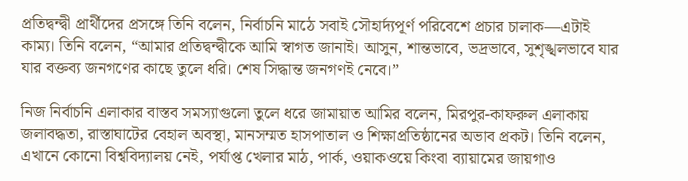প্রতিদ্বন্দ্বী প্রার্থীদের প্রসঙ্গে তিনি বলেন, নির্বাচনি মাঠে সবাই সৌহার্দ্যপূর্ণ পরিবেশে প্রচার চালাক—এটাই কাম্য। তিনি বলেন, “আমার প্রতিদ্বন্দ্বীকে আমি স্বাগত জানাই। আসুন, শান্তভাবে, ভদ্রভাবে, সুশৃঙ্খলভাবে যার যার বক্তব্য জনগণের কাছে তুলে ধরি। শেষ সিদ্ধান্ত জনগণই নেবে।”

নিজ নির্বাচনি এলাকার বাস্তব সমস্যাগুলো তুলে ধরে জামায়াত আমির বলেন, মিরপুর-কাফরুল এলাকায় জলাবদ্ধতা, রাস্তাঘাটের বেহাল অবস্থা, মানসম্মত হাসপাতাল ও শিক্ষাপ্রতিষ্ঠানের অভাব প্রকট। তিনি বলেন, এখানে কোনো বিশ্ববিদ্যালয় নেই, পর্যাপ্ত খেলার মাঠ, পার্ক, ওয়াকওয়ে কিংবা ব্যায়ামের জায়গাও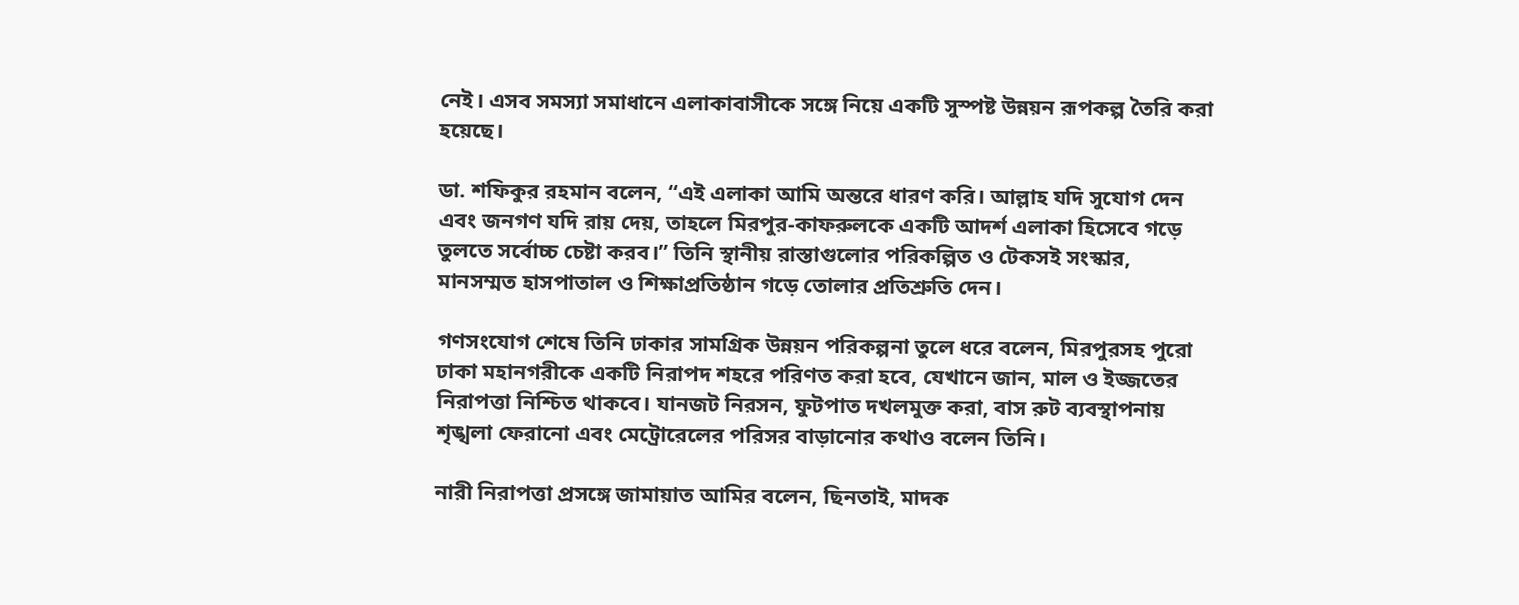নেই। এসব সমস্যা সমাধানে এলাকাবাসীকে সঙ্গে নিয়ে একটি সুস্পষ্ট উন্নয়ন রূপকল্প তৈরি করা হয়েছে।

ডা. শফিকুর রহমান বলেন, “এই এলাকা আমি অন্তরে ধারণ করি। আল্লাহ যদি সুযোগ দেন এবং জনগণ যদি রায় দেয়, তাহলে মিরপুর-কাফরুলকে একটি আদর্শ এলাকা হিসেবে গড়ে তুলতে সর্বোচ্চ চেষ্টা করব।” তিনি স্থানীয় রাস্তাগুলোর পরিকল্পিত ও টেকসই সংস্কার, মানসম্মত হাসপাতাল ও শিক্ষাপ্রতিষ্ঠান গড়ে তোলার প্রতিশ্রুতি দেন।

গণসংযোগ শেষে তিনি ঢাকার সামগ্রিক উন্নয়ন পরিকল্পনা তুলে ধরে বলেন, মিরপুরসহ পুরো ঢাকা মহানগরীকে একটি নিরাপদ শহরে পরিণত করা হবে, যেখানে জান, মাল ও ইজ্জতের নিরাপত্তা নিশ্চিত থাকবে। যানজট নিরসন, ফুটপাত দখলমুক্ত করা, বাস রুট ব্যবস্থাপনায় শৃঙ্খলা ফেরানো এবং মেট্রোরেলের পরিসর বাড়ানোর কথাও বলেন তিনি।

নারী নিরাপত্তা প্রসঙ্গে জামায়াত আমির বলেন, ছিনতাই, মাদক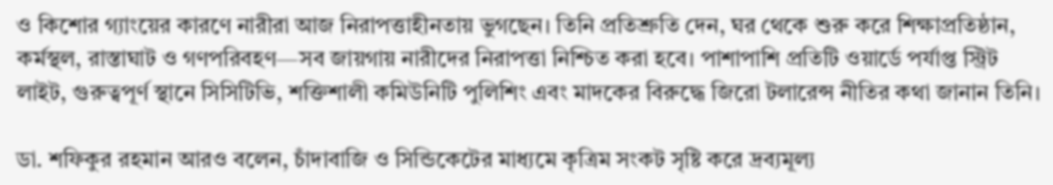ও কিশোর গ্যাংয়ের কারণে নারীরা আজ নিরাপত্তাহীনতায় ভুগছেন। তিনি প্রতিশ্রুতি দেন, ঘর থেকে শুরু করে শিক্ষাপ্রতিষ্ঠান, কর্মস্থল, রাস্তাঘাট ও গণপরিবহণ—সব জায়গায় নারীদের নিরাপত্তা নিশ্চিত করা হবে। পাশাপাশি প্রতিটি ওয়ার্ডে পর্যাপ্ত স্ট্রিট লাইট, গুরুত্বপূর্ণ স্থানে সিসিটিভি, শক্তিশালী কমিউনিটি পুলিশিং এবং মাদকের বিরুদ্ধে জিরো টলারেন্স নীতির কথা জানান তিনি।

ডা. শফিকুর রহমান আরও বলেন, চাঁদাবাজি ও সিন্ডিকেটের মাধ্যমে কৃত্রিম সংকট সৃষ্টি করে দ্রব্যমূল্য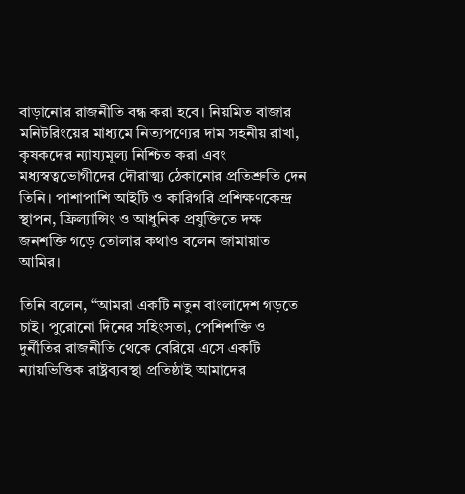বাড়ানোর রাজনীতি বন্ধ করা হবে। নিয়মিত বাজার মনিটরিংয়ের মাধ্যমে নিত্যপণ্যের দাম সহনীয় রাখা, কৃষকদের ন্যায্যমূল্য নিশ্চিত করা এবং মধ্যস্বত্বভোগীদের দৌরাত্ম্য ঠেকানোর প্রতিশ্রুতি দেন তিনি। পাশাপাশি আইটি ও কারিগরি প্রশিক্ষণকেন্দ্র স্থাপন, ফ্রিল্যান্সিং ও আধুনিক প্রযুক্তিতে দক্ষ জনশক্তি গড়ে তোলার কথাও বলেন জামায়াত আমির।

তিনি বলেন, “আমরা একটি নতুন বাংলাদেশ গড়তে চাই। পুরোনো দিনের সহিংসতা, পেশিশক্তি ও দুর্নীতির রাজনীতি থেকে বেরিয়ে এসে একটি ন্যায়ভিত্তিক রাষ্ট্রব্যবস্থা প্রতিষ্ঠাই আমাদের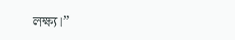লক্ষ্য।”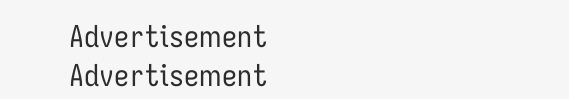Advertisement
Advertisement